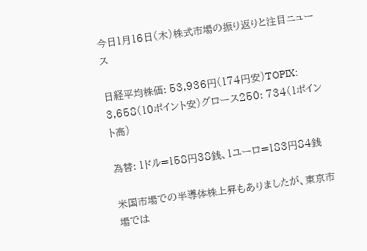今日1月16日(木)株式市場の振り返りと注目ニュース

日経平均株価: 53,936円(174円安)TOPIX: 3,658(10ポイント安)グロース250: 734(1ポイント高)

為替: 1ドル=158円38銭、1ユーロ=183円84銭

米国市場での半導体株上昇もありましたが、東京市場では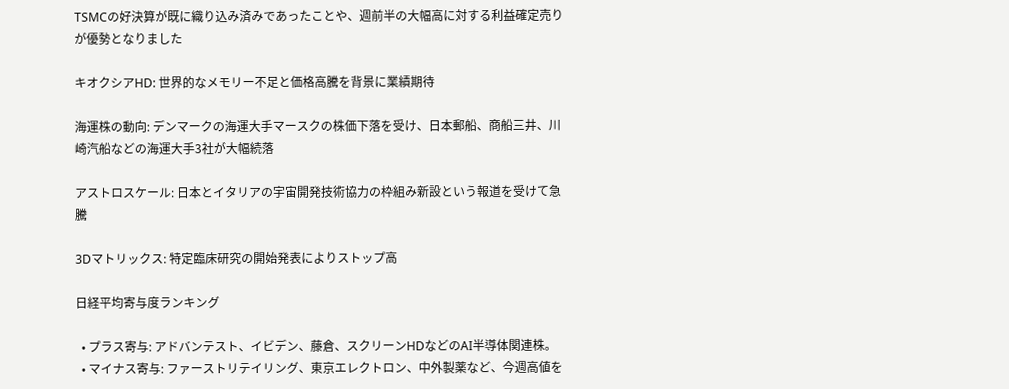TSMCの好決算が既に織り込み済みであったことや、週前半の大幅高に対する利益確定売りが優勢となりました

キオクシアHD: 世界的なメモリー不足と価格高騰を背景に業績期待

海運株の動向: デンマークの海運大手マースクの株価下落を受け、日本郵船、商船三井、川崎汽船などの海運大手3社が大幅続落

アストロスケール: 日本とイタリアの宇宙開発技術協力の枠組み新設という報道を受けて急騰

3Dマトリックス: 特定臨床研究の開始発表によりストップ高

日経平均寄与度ランキング

  • プラス寄与: アドバンテスト、イビデン、藤倉、スクリーンHDなどのAI半導体関連株。
  • マイナス寄与: ファーストリテイリング、東京エレクトロン、中外製薬など、今週高値を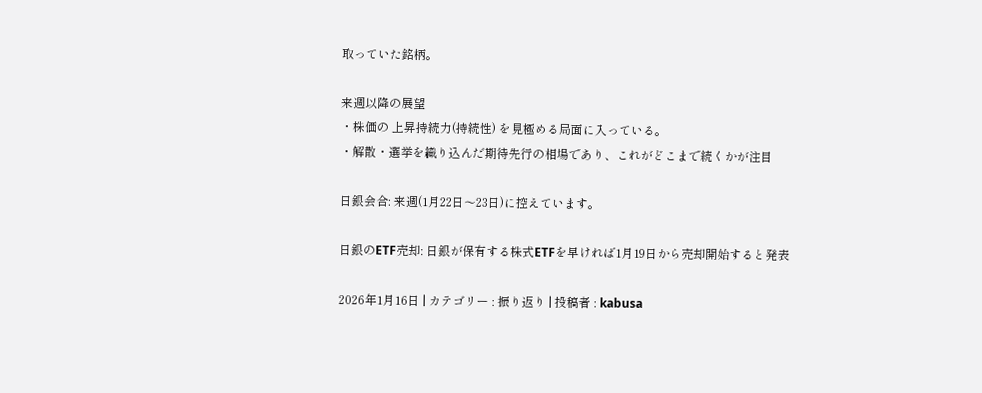取っていた銘柄。

来週以降の展望
・株価の 上昇持続力(持続性) を見極める局面に入っている。
・解散・選挙を織り込んだ期待先行の相場であり、これがどこまで続くかが注目

日銀会合: 来週(1月22日〜23日)に控えています。

日銀のETF売却: 日銀が保有する株式ETFを早ければ1月19日から売却開始すると発表

2026年1月16日 | カテゴリー : 振り返り | 投稿者 : kabusa